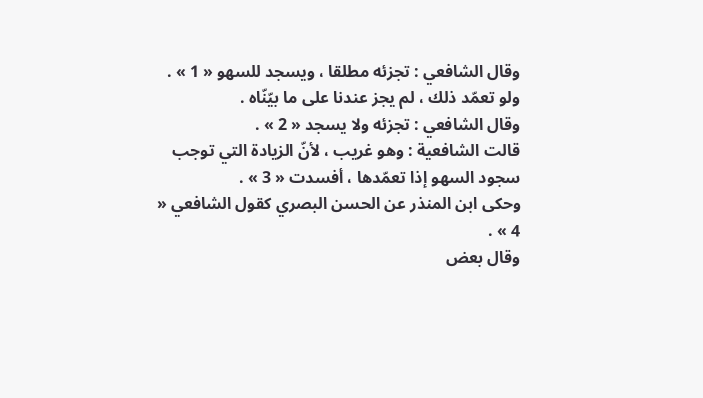وقال الشافعي : تجزئه مطلقا ، ويسجد للسهو « 1 » .
ولو تعمّد ذلك ، لم يجز عندنا على ما بيّنّاه .
وقال الشافعي : تجزئه ولا يسجد « 2 » .
قالت الشافعية : وهو غريب ، لأنّ الزيادة التي توجب سجود السهو إذا تعمّدها ، أفسدت « 3 » .
وحكى ابن المنذر عن الحسن البصري كقول الشافعي « 4 » .
وقال بعض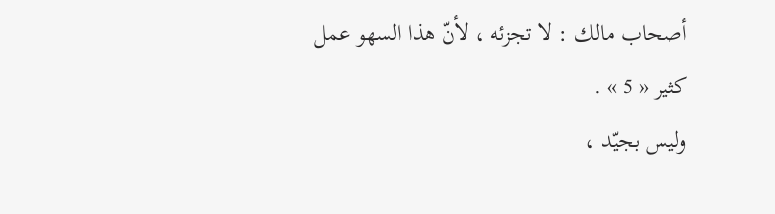أصحاب مالك : لا تجزئه ، لأنّ هذا السهو عمل كثير « 5 » .
وليس بجيّد ،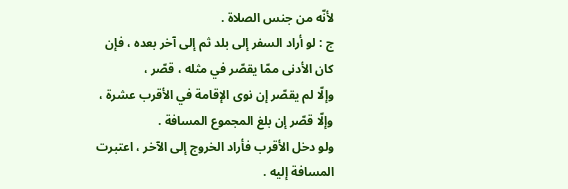لأنّه من جنس الصلاة .
ج : لو أراد السفر إلى بلد ثم إلى آخر بعده ، فإن كان الأدنى ممّا يقصّر في مثله ، قصّر ،
وإلّا لم يقصّر إن نوى الإقامة في الأقرب عشرة ، وإلّا قصّر إن بلغ المجموع المسافة .
ولو دخل الأقرب فأراد الخروج إلى الآخر ، اعتبرت المسافة إليه .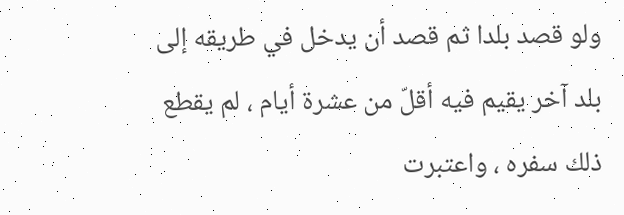ولو قصد بلدا ثم قصد أن يدخل في طريقه إلى بلد آخر يقيم فيه أقلّ من عشرة أيام ، لم يقطع ذلك سفره ، واعتبرت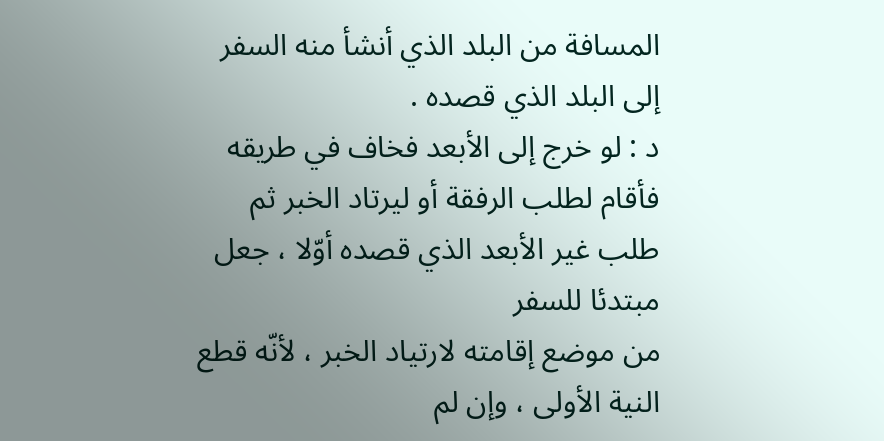المسافة من البلد الذي أنشأ منه السفر إلى البلد الذي قصده .
د : لو خرج إلى الأبعد فخاف في طريقه فأقام لطلب الرفقة أو ليرتاد الخبر ثم طلب غير الأبعد الذي قصده أوّلا ، جعل مبتدئا للسفر
من موضع إقامته لارتياد الخبر ، لأنّه قطع النية الأولى ، وإن لم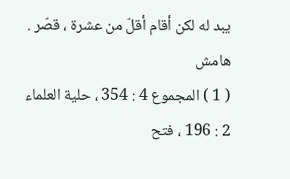يبد له لكن أقام أقلّ من عشرة ، قصّر .
هامش
( 1 ) المجموع 4 : 354 ، حلية العلماء 2 : 196 ، فتح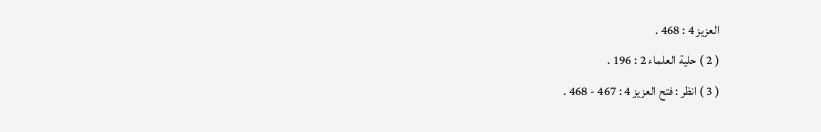العزيز 4 : 468 .
( 2 ) حلية العلماء 2 : 196 .
( 3 ) انظر : فتح العزيز 4 : 467 - 468 .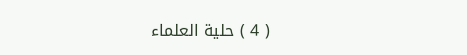( 4 ) حلية العلماء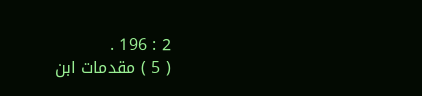2 : 196 .
( 5 ) مقدمات ابن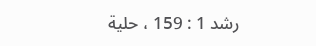رشد 1 : 159 ، حلية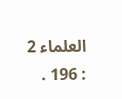العلماء 2 : 196 .